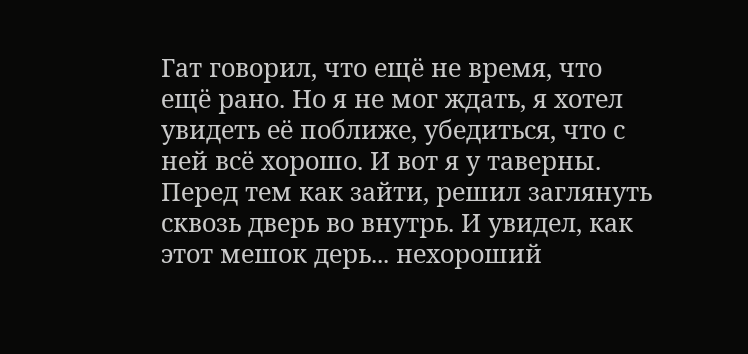Гат говорил, что ещё не время, что ещё рано. Но я не мог ждать, я хотел увидеть её поближе, убедиться, что с ней всё хорошо. И вот я у таверны. Перед тем как зайти, решил заглянуть сквозь дверь во внутрь. И увидел, как этот мешок дерь... нехороший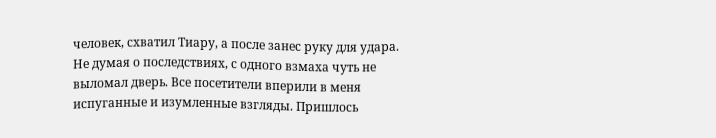человек, схватил Тиару, а после занес руку для удара. Не думая о последствиях, с одного взмаха чуть не выломал дверь. Все посетители вперили в меня испуганные и изумленные взгляды. Пришлось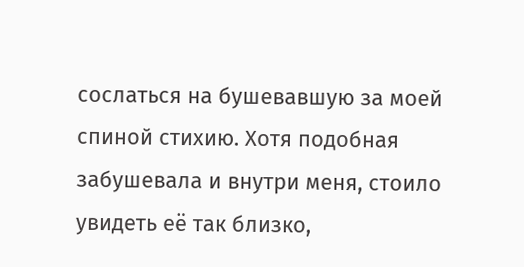сослаться на бушевавшую за моей спиной стихию. Хотя подобная забушевала и внутри меня, стоило увидеть её так близко,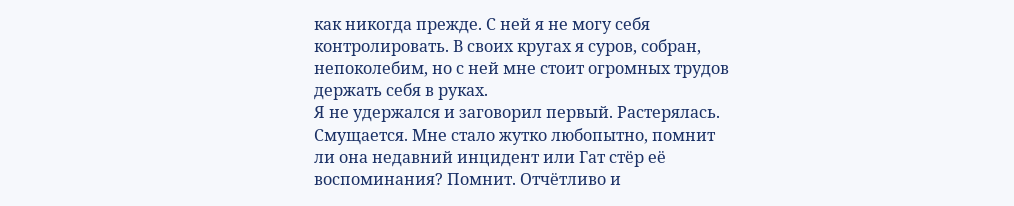как никогда прежде. С ней я не могу себя контролировать. В своих кругах я суров, собран, непоколебим, но с ней мне стоит огромных трудов держать себя в руках.
Я не удержался и заговорил первый. Растерялась. Смущается. Мне стало жутко любопытно, помнит ли она недавний инцидент или Гат стёр её воспоминания? Помнит. Отчётливо и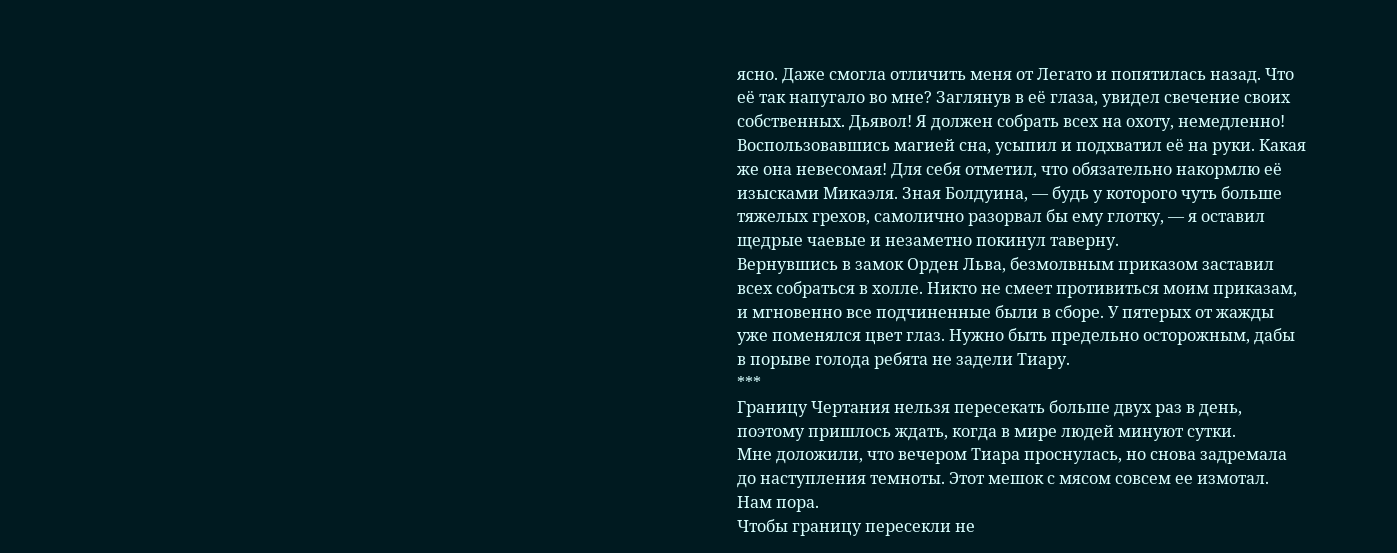ясно. Даже смогла отличить меня от Легато и попятилась назад. Что её так напугало во мне? Заглянув в её глаза, увидел свечение своих собственных. Дьявол! Я должен собрать всех на охоту, немедленно!
Воспользовавшись магией сна, усыпил и подхватил её на руки. Какая же она невесомая! Для себя отметил, что обязательно накормлю её изысками Микаэля. Зная Болдуина, — будь у которого чуть больше тяжелых грехов, самолично разорвал бы ему глотку, — я оставил щедрые чаевые и незаметно покинул таверну.
Вернувшись в замок Орден Льва, безмолвным приказом заставил всех собраться в холле. Никто не смеет противиться моим приказам, и мгновенно все подчиненные были в сборе. У пятерых от жажды уже поменялся цвет глаз. Нужно быть предельно осторожным, дабы в порыве голода ребята не задели Тиару.
***
Границу Чертания нельзя пересекать больше двух раз в день, поэтому пришлось ждать, когда в мире людей минуют сутки.
Мне доложили, что вечером Тиара проснулась, но снова задремала до наступления темноты. Этот мешок с мясом совсем ее измотал. Нам пора.
Чтобы границу пересекли не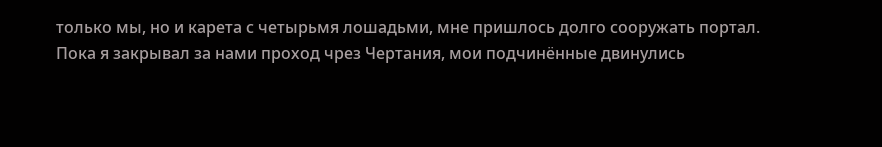только мы, но и карета с четырьмя лошадьми, мне пришлось долго сооружать портал.
Пока я закрывал за нами проход чрез Чертания, мои подчинённые двинулись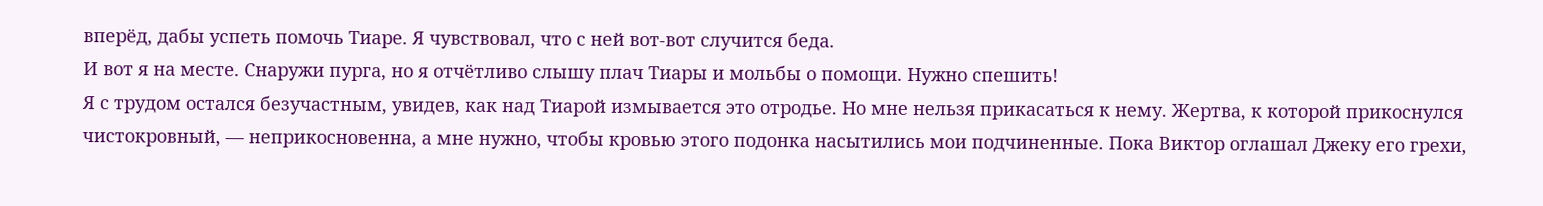вперёд, дабы успеть помочь Тиаре. Я чувствовал, что с ней вот-вот случится беда.
И вот я на месте. Снаружи пурга, но я отчётливо слышу плач Тиары и мольбы о помощи. Нужно спешить!
Я с трудом остался безучастным, увидев, как над Тиарой измывается это отродье. Но мне нельзя прикасаться к нему. Жертва, к которой прикоснулся чистокровный, — неприкосновенна, а мне нужно, чтобы кровью этого подонка насытились мои подчиненные. Пока Виктор оглашал Джеку его грехи,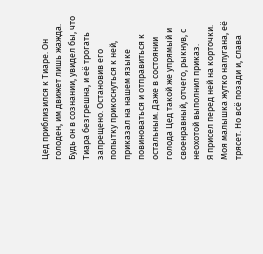Цед приблизился к Тиаре. Он голоден, им движет лишь жажда. Будь он в сознании, увидел бы, что Тиара безгрешна, и её трогать запрещено. Остановив его попытку прикоснуться к ней, приказал на нашем языке повиноваться и отправиться к остальным. Даже в состоянии голода Цед такой же упрямый и своенравный, отчего, рыкнув, с неохотой выполнил приказ.
Я присел перед ней на корточки. Моя малышка жутко напугана, её трясет. Но всё позади и, слава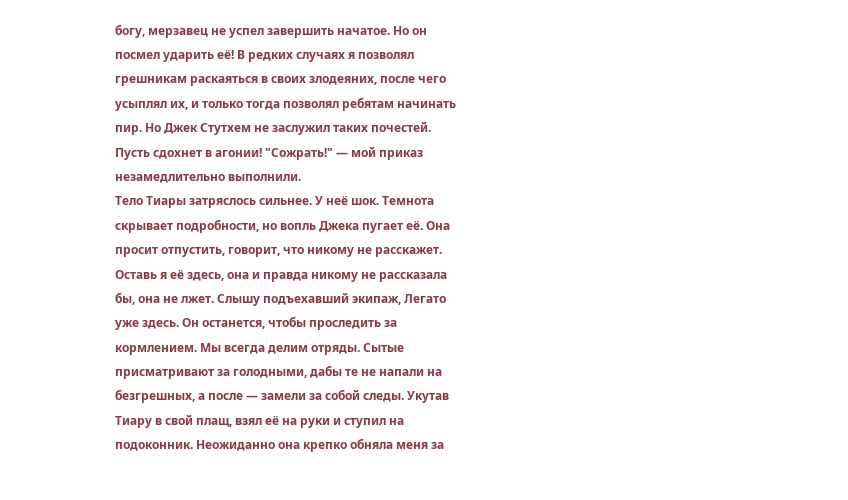богу, мерзавец не успел завершить начатое. Но он посмел ударить её! В редких случаях я позволял грешникам раскаяться в своих злодеяних, после чего усыплял их, и только тогда позволял ребятам начинать пир. Но Джек Стутхем не заслужил таких почестей. Пусть сдохнет в агонии! "Сожрать!" — мой приказ незамедлительно выполнили.
Тело Тиары затряслось сильнее. У неё шок. Темнота скрывает подробности, но вопль Джека пугает её. Она просит отпустить, говорит, что никому не расскажет. Оставь я её здесь, она и правда никому не рассказала бы, она не лжет. Слышу подъехавший экипаж, Легато уже здесь. Он останется, чтобы проследить за кормлением. Мы всегда делим отряды. Сытые присматривают за голодными, дабы те не напали на безгрешных, а после — замели за собой следы. Укутав Тиару в свой плащ, взял её на руки и ступил на подоконник. Неожиданно она крепко обняла меня за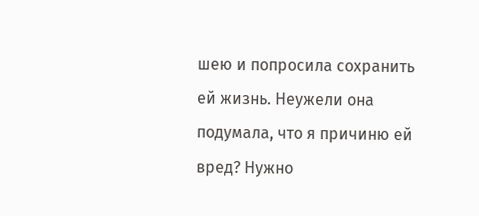шею и попросила сохранить ей жизнь. Неужели она подумала, что я причиню ей вред? Нужно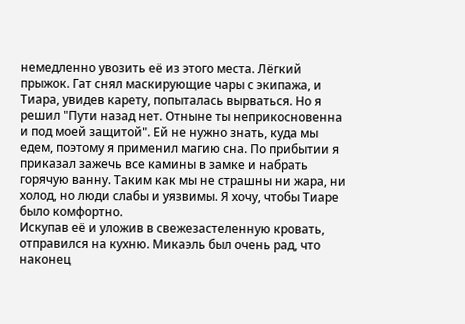немедленно увозить её из этого места. Лёгкий прыжок. Гат снял маскирующие чары с экипажа, и Тиара, увидев карету, попыталась вырваться. Но я решил "Пути назад нет. Отныне ты неприкосновенна и под моей защитой". Ей не нужно знать, куда мы едем, поэтому я применил магию сна. По прибытии я приказал зажечь все камины в замке и набрать горячую ванну. Таким как мы не страшны ни жара, ни холод, но люди слабы и уязвимы. Я хочу, чтобы Тиаре было комфортно.
Искупав её и уложив в свежезастеленную кровать, отправился на кухню. Микаэль был очень рад, что наконец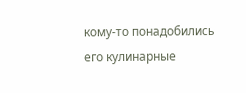кому-то понадобились его кулинарные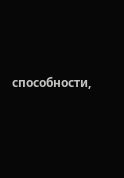способности,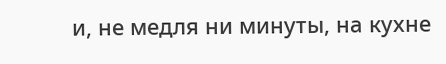и, не медля ни минуты, на кухне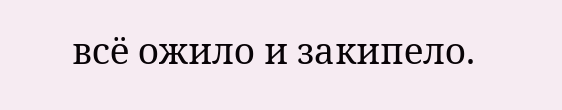всё ожило и закипело.